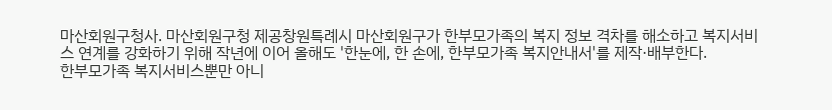마산회원구청사. 마산회원구청 제공창원특례시 마산회원구가 한부모가족의 복지 정보 격차를 해소하고 복지서비스 연계를 강화하기 위해 작년에 이어 올해도 '한눈에, 한 손에, 한부모가족 복지안내서'를 제작·배부한다.
한부모가족 복지서비스뿐만 아니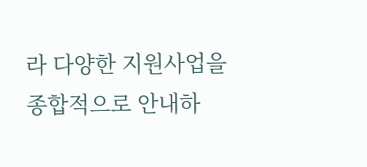라 다양한 지원사업을 종합적으로 안내하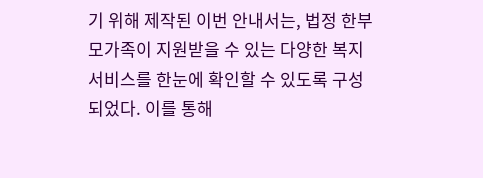기 위해 제작된 이번 안내서는, 법정 한부모가족이 지원받을 수 있는 다양한 복지서비스를 한눈에 확인할 수 있도록 구성되었다. 이를 통해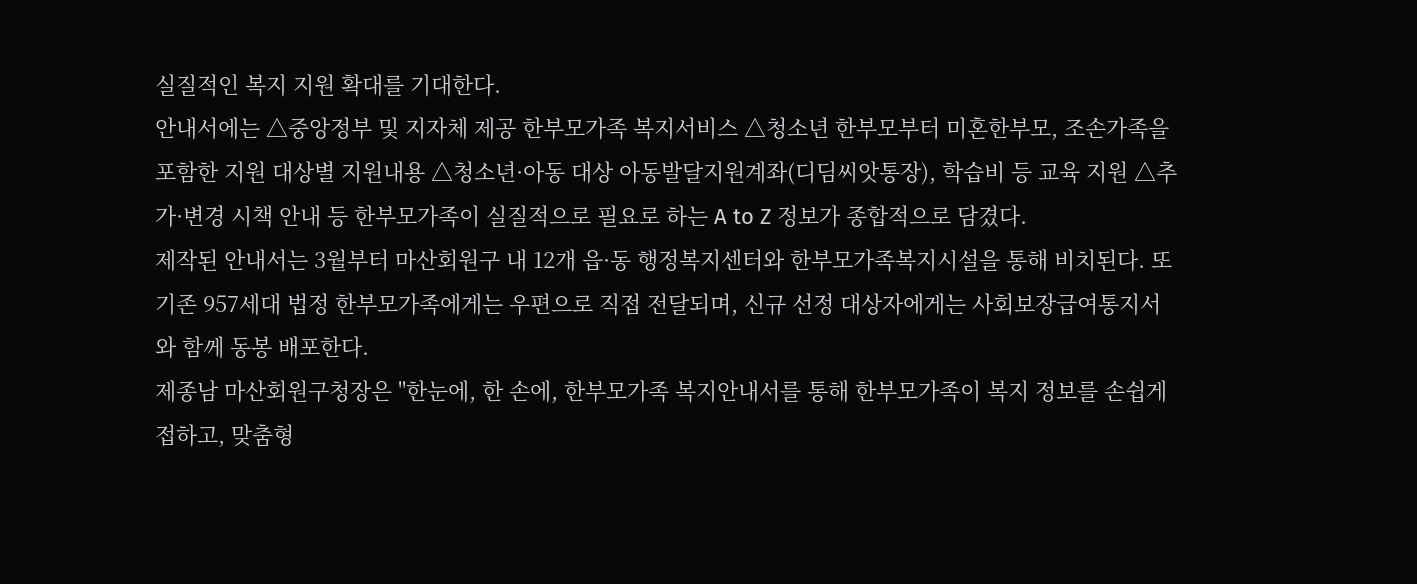실질적인 복지 지원 확대를 기대한다.
안내서에는 △중앙정부 및 지자체 제공 한부모가족 복지서비스 △청소년 한부모부터 미혼한부모, 조손가족을 포함한 지원 대상별 지원내용 △청소년·아동 대상 아동발달지원계좌(디딤씨앗통장), 학습비 등 교육 지원 △추가·변경 시책 안내 등 한부모가족이 실질적으로 필요로 하는 A to Z 정보가 종합적으로 담겼다.
제작된 안내서는 3월부터 마산회원구 내 12개 읍·동 행정복지센터와 한부모가족복지시설을 통해 비치된다. 또 기존 957세대 법정 한부모가족에게는 우편으로 직접 전달되며, 신규 선정 대상자에게는 사회보장급여통지서와 함께 동봉 배포한다.
제종남 마산회원구청장은 "한눈에, 한 손에, 한부모가족 복지안내서를 통해 한부모가족이 복지 정보를 손쉽게 접하고, 맞춤형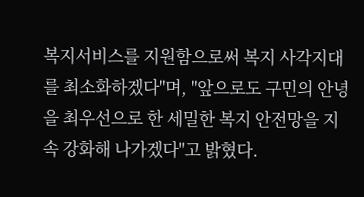복지서비스를 지원함으로써 복지 사각지대를 최소화하겠다"며, "앞으로도 구민의 안녕을 최우선으로 한 세밀한 복지 안전망을 지속 강화해 나가겠다"고 밝혔다.